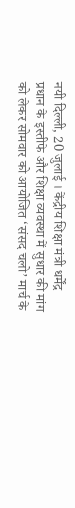नयी दिल्ली, 20 जुलाई । केंद्रीय शिक्षा मंत्री धर्मेंद्र प्रधान के इस्तीफे और शिक्षा व्यवस्था में सुधार की मांग को लेकर सोमवार को आयोजित ‘संसद चलो’ मार्च के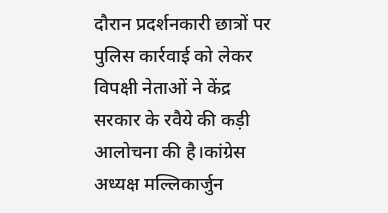दौरान प्रदर्शनकारी छात्रों पर पुलिस कार्रवाई को लेकर विपक्षी नेताओं ने केंद्र सरकार के रवैये की कड़ी आलोचना की है।कांग्रेस अध्यक्ष मल्लिकार्जुन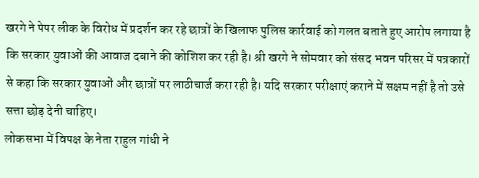खरगे ने पेपर लीक के विरोध में प्रदर्शन कर रहे छात्रों के खिलाफ पुलिस कार्रवाई को गलत बताते हुए आरोप लगाया है कि सरकार युवाओं की आवाज दबाने की कोशिश कर रही है। श्री खरगे ने सोमवार को संसद भवन परिसर में पत्रकारों से कहा कि सरकार युवाओं और छात्रों पर लाठीचार्ज करा रही है। यदि सरकार परीक्षाएं कराने में सक्षम नहीं है तो उसे सत्ता छोड़ देनी चाहिए।
लोकसभा में विपक्ष के नेता राहुल गांधी ने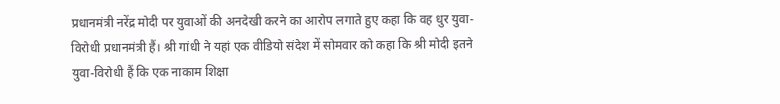प्रधानमंत्री नरेंद्र मोदी पर युवाओं की अनदेखी करने का आरोप लगाते हुए कहा कि वह धुर युवा-विरोधी प्रधानमंत्री हैं। श्री गांधी ने यहां एक वीडियो संदेश में सोमवार को कहा कि श्री मोदी इतने युवा-विरोधी हैं कि एक नाकाम शिक्षा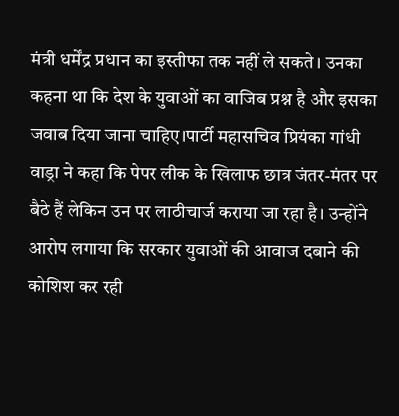मंत्री धर्मेंद्र प्रधान का इस्तीफा तक नहीं ले सकते। उनका कहना था कि देश के युवाओं का वाजिब प्रश्न है और इसका जवाब दिया जाना चाहिए।पार्टी महासचिव प्रियंका गांधी वाड्रा ने कहा कि पेपर लीक के खिलाफ छात्र जंतर-मंतर पर बैठे हैं लेकिन उन पर लाठीचार्ज कराया जा रहा है। उन्होंने आरोप लगाया कि सरकार युवाओं की आवाज दबाने की कोशिश कर रही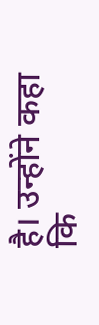है। उन्होंने कहा कि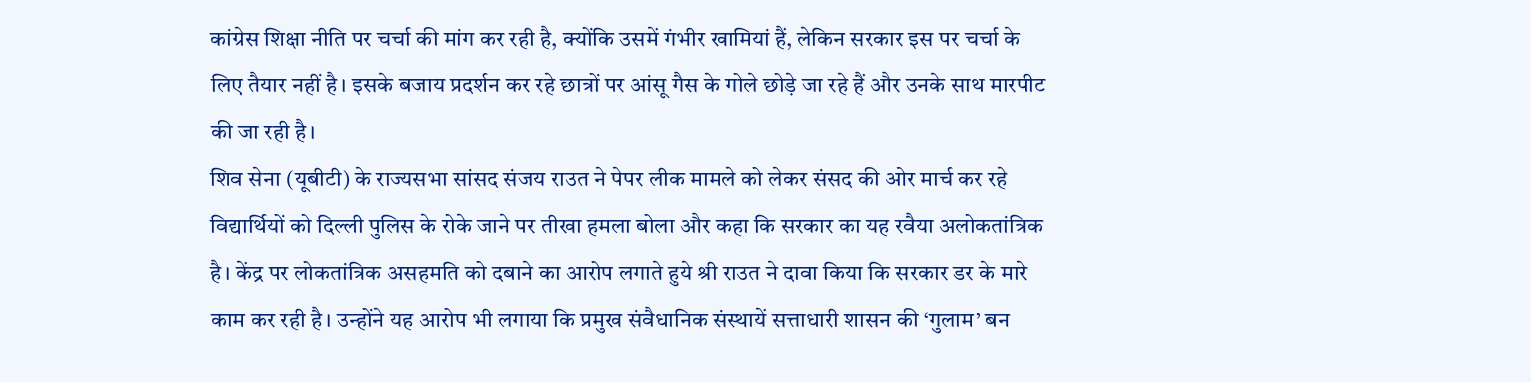कांग्रेस शिक्षा नीति पर चर्चा की मांग कर रही है, क्योंकि उसमें गंभीर खामियां हैं, लेकिन सरकार इस पर चर्चा के लिए तैयार नहीं है। इसके बजाय प्रदर्शन कर रहे छात्रों पर आंसू गैस के गोले छोड़े जा रहे हैं और उनके साथ मारपीट की जा रही है।
शिव सेना (यूबीटी) के राज्यसभा सांसद संजय राउत ने पेपर लीक मामले को लेकर संसद की ओर मार्च कर रहे विद्यार्थियों को दिल्ली पुलिस के रोके जाने पर तीखा हमला बोला और कहा कि सरकार का यह रवैया अलोकतांत्रिक है। केंद्र पर लोकतांत्रिक असहमति को दबाने का आरोप लगाते हुये श्री राउत ने दावा किया कि सरकार डर के मारे काम कर रही है। उन्होंने यह आरोप भी लगाया कि प्रमुख संवैधानिक संस्थायें सत्ताधारी शासन की ‘गुलाम’ बन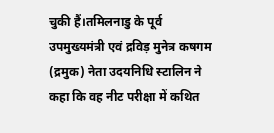चुकी हैं।तमिलनाडु के पूर्व उपमुख्यमंत्री एवं द्रविड़ मुनेत्र कषगम (द्रमुक) नेता उदयनिधि स्टालिन ने कहा कि वह नीट परीक्षा में कथित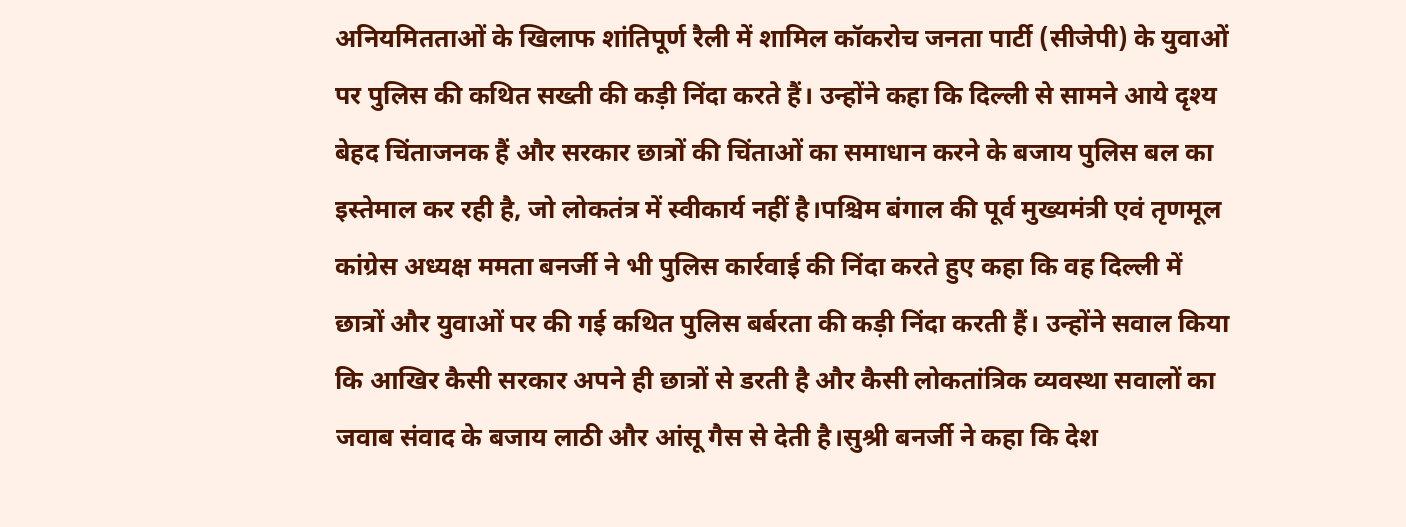अनियमितताओं के खिलाफ शांतिपूर्ण रैली में शामिल कॉकरोच जनता पार्टी (सीजेपी) के युवाओं पर पुलिस की कथित सख्ती की कड़ी निंदा करते हैं। उन्होंने कहा कि दिल्ली से सामने आये दृश्य बेहद चिंताजनक हैं और सरकार छात्रों की चिंताओं का समाधान करने के बजाय पुलिस बल का इस्तेमाल कर रही है, जो लोकतंत्र में स्वीकार्य नहीं है।पश्चिम बंगाल की पूर्व मुख्यमंत्री एवं तृणमूल कांग्रेस अध्यक्ष ममता बनर्जी ने भी पुलिस कार्रवाई की निंदा करते हुए कहा कि वह दिल्ली में छात्रों और युवाओं पर की गई कथित पुलिस बर्बरता की कड़ी निंदा करती हैं। उन्होंने सवाल किया कि आखिर कैसी सरकार अपने ही छात्रों से डरती है और कैसी लोकतांत्रिक व्यवस्था सवालों का जवाब संवाद के बजाय लाठी और आंसू गैस से देती है।सुश्री बनर्जी ने कहा कि देश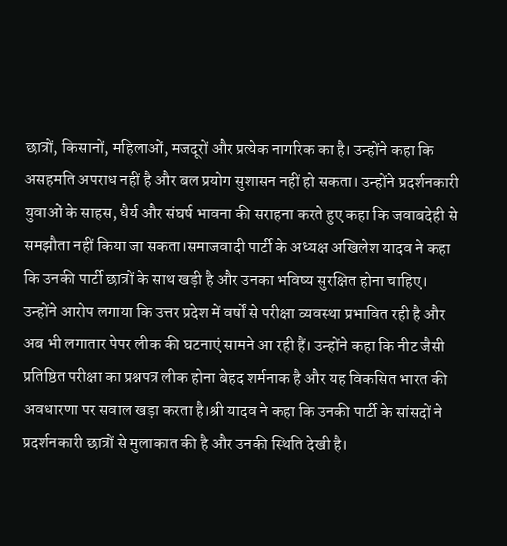छात्रों, किसानों, महिलाओं, मजदूरों और प्रत्येक नागरिक का है। उन्होंने कहा कि असहमति अपराध नहीं है और बल प्रयोग सुशासन नहीं हो सकता। उन्होंने प्रदर्शनकारी युवाओं के साहस, धैर्य और संघर्ष भावना की सराहना करते हुए कहा कि जवाबदेही से समझौता नहीं किया जा सकता।समाजवादी पार्टी के अध्यक्ष अखिलेश यादव ने कहा कि उनकी पार्टी छात्रों के साथ खड़ी है और उनका भविष्य सुरक्षित होना चाहिए। उन्होंने आरोप लगाया कि उत्तर प्रदेश में वर्षों से परीक्षा व्यवस्था प्रभावित रही है और अब भी लगातार पेपर लीक की घटनाएं सामने आ रही हैं। उन्होंने कहा कि नीट जैसी प्रतिष्ठित परीक्षा का प्रश्नपत्र लीक होना बेहद शर्मनाक है और यह विकसित भारत की अवधारणा पर सवाल खड़ा करता है।श्री यादव ने कहा कि उनकी पार्टी के सांसदों ने प्रदर्शनकारी छात्रों से मुलाकात की है और उनकी स्थिति देखी है।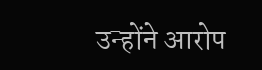उन्होंने आरोप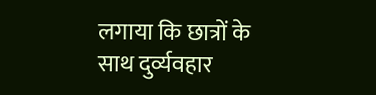लगाया कि छात्रों के साथ दुर्व्यवहार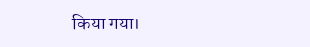किया गया।